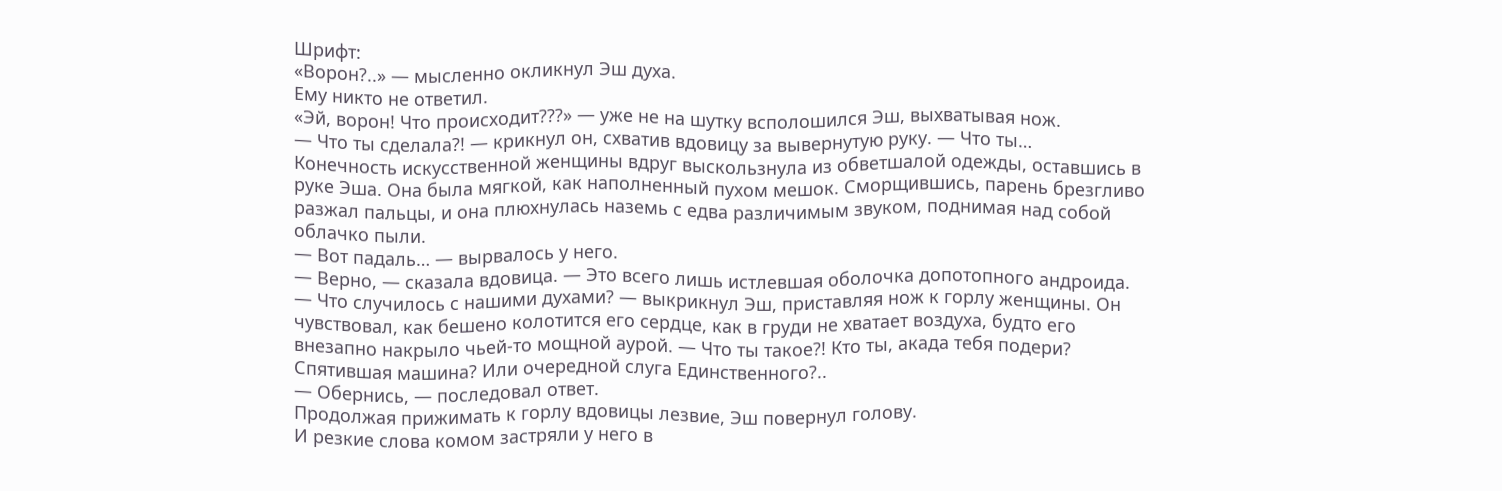Шрифт:
«Ворон?..» — мысленно окликнул Эш духа.
Ему никто не ответил.
«Эй, ворон! Что происходит???» — уже не на шутку всполошился Эш, выхватывая нож.
— Что ты сделала?! — крикнул он, схватив вдовицу за вывернутую руку. — Что ты…
Конечность искусственной женщины вдруг выскользнула из обветшалой одежды, оставшись в руке Эша. Она была мягкой, как наполненный пухом мешок. Сморщившись, парень брезгливо разжал пальцы, и она плюхнулась наземь с едва различимым звуком, поднимая над собой облачко пыли.
— Вот падаль… — вырвалось у него.
— Верно, — сказала вдовица. — Это всего лишь истлевшая оболочка допотопного андроида.
— Что случилось с нашими духами? — выкрикнул Эш, приставляя нож к горлу женщины. Он чувствовал, как бешено колотится его сердце, как в груди не хватает воздуха, будто его внезапно накрыло чьей-то мощной аурой. — Что ты такое?! Кто ты, акада тебя подери? Спятившая машина? Или очередной слуга Единственного?..
— Обернись, — последовал ответ.
Продолжая прижимать к горлу вдовицы лезвие, Эш повернул голову.
И резкие слова комом застряли у него в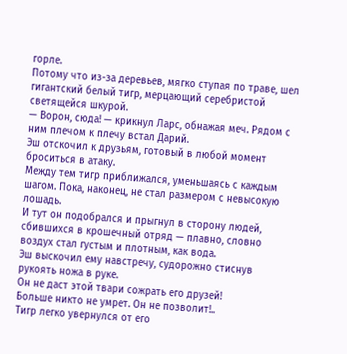горле.
Потому что из-за деревьев, мягко ступая по траве, шел гигантский белый тигр, мерцающий серебристой светящейся шкурой.
— Ворон, сюда! — крикнул Ларс, обнажая меч. Рядом с ним плечом к плечу встал Дарий.
Эш отскочил к друзьям, готовый в любой момент броситься в атаку.
Между тем тигр приближался, уменьшаясь с каждым шагом. Пока, наконец, не стал размером с невысокую лошадь.
И тут он подобрался и прыгнул в сторону людей, сбившихся в крошечный отряд — плавно, словно воздух стал густым и плотным, как вода.
Эш выскочил ему навстречу, судорожно стиснув рукоять ножа в руке.
Он не даст этой твари сожрать его друзей!
Больше никто не умрет. Он не позволит!..
Тигр легко увернулся от его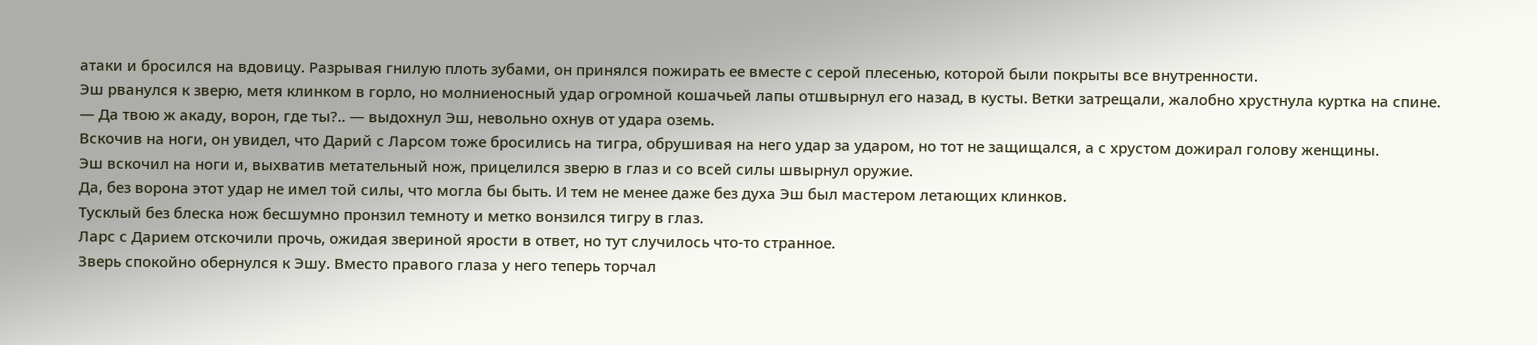атаки и бросился на вдовицу. Разрывая гнилую плоть зубами, он принялся пожирать ее вместе с серой плесенью, которой были покрыты все внутренности.
Эш рванулся к зверю, метя клинком в горло, но молниеносный удар огромной кошачьей лапы отшвырнул его назад, в кусты. Ветки затрещали, жалобно хрустнула куртка на спине.
— Да твою ж акаду, ворон, где ты?.. — выдохнул Эш, невольно охнув от удара оземь.
Вскочив на ноги, он увидел, что Дарий с Ларсом тоже бросились на тигра, обрушивая на него удар за ударом, но тот не защищался, а с хрустом дожирал голову женщины.
Эш вскочил на ноги и, выхватив метательный нож, прицелился зверю в глаз и со всей силы швырнул оружие.
Да, без ворона этот удар не имел той силы, что могла бы быть. И тем не менее даже без духа Эш был мастером летающих клинков.
Тусклый без блеска нож бесшумно пронзил темноту и метко вонзился тигру в глаз.
Ларс с Дарием отскочили прочь, ожидая звериной ярости в ответ, но тут случилось что-то странное.
Зверь спокойно обернулся к Эшу. Вместо правого глаза у него теперь торчал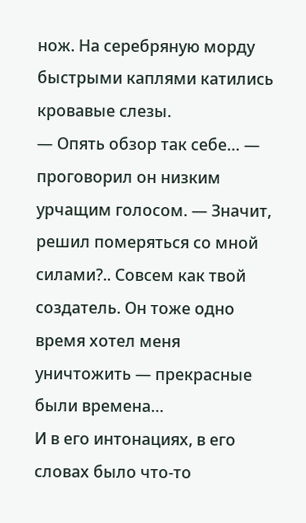нож. На серебряную морду быстрыми каплями катились кровавые слезы.
— Опять обзор так себе… — проговорил он низким урчащим голосом. — Значит, решил померяться со мной силами?.. Совсем как твой создатель. Он тоже одно время хотел меня уничтожить — прекрасные были времена…
И в его интонациях, в его словах было что-то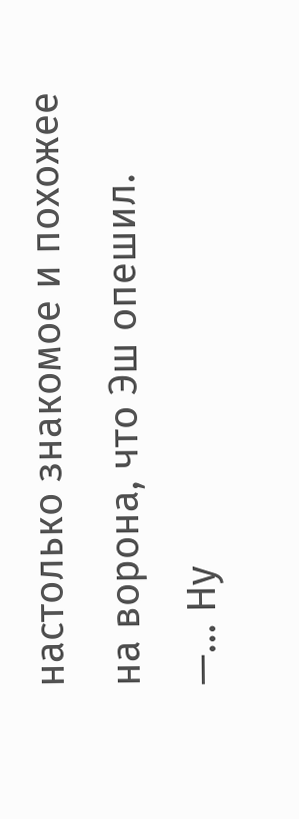настолько знакомое и похожее на ворона, что Эш опешил.
—… Ну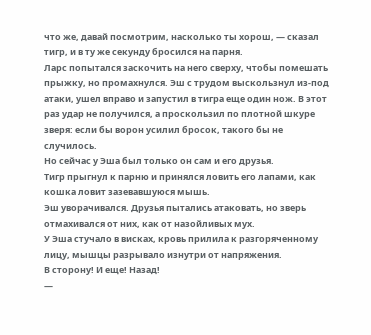что же, давай посмотрим, насколько ты хорош, — сказал тигр, и в ту же секунду бросился на парня.
Ларс попытался заскочить на него сверху, чтобы помешать прыжку, но промахнулся. Эш с трудом выскользнул из-под атаки, ушел вправо и запустил в тигра еще один нож. В этот раз удар не получился, а проскользил по плотной шкуре зверя: если бы ворон усилил бросок, такого бы не случилось.
Но сейчас у Эша был только он сам и его друзья.
Тигр прыгнул к парню и принялся ловить его лапами, как кошка ловит зазевавшуюся мышь.
Эш уворачивался. Друзья пытались атаковать, но зверь отмахивался от них, как от назойливых мух.
У Эша стучало в висках, кровь прилила к разгоряченному лицу, мышцы разрывало изнутри от напряжения.
В сторону! И еще! Назад!
—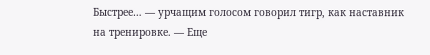Быстрее… — урчащим голосом говорил тигр, как наставник на тренировке. — Еще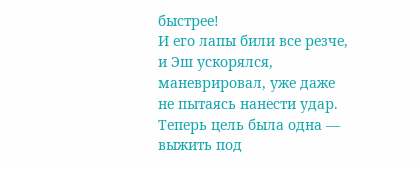быстрее!
И его лапы били все резче, и Эш ускорялся, маневрировал, уже даже не пытаясь нанести удар. Теперь цель была одна — выжить под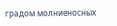градом молниеносных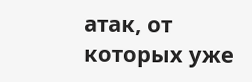атак, от которых уже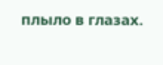плыло в глазах.